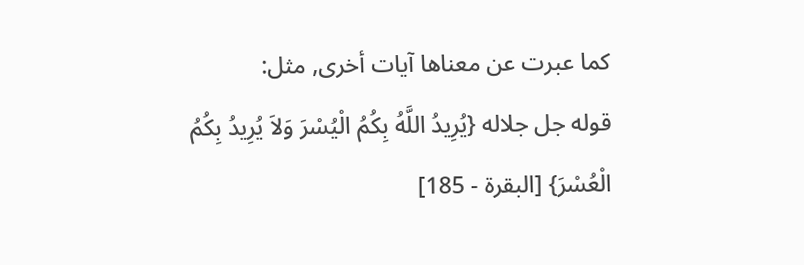كما عبرت عن معناها آيات أخرى, مثل:
قوله جل جلاله {يُرِيدُ اللَّهُ بِكُمُ الْيُسْرَ وَلاَ يُرِيدُ بِكُمُ الْعُسْرَ} [البقرة - 185]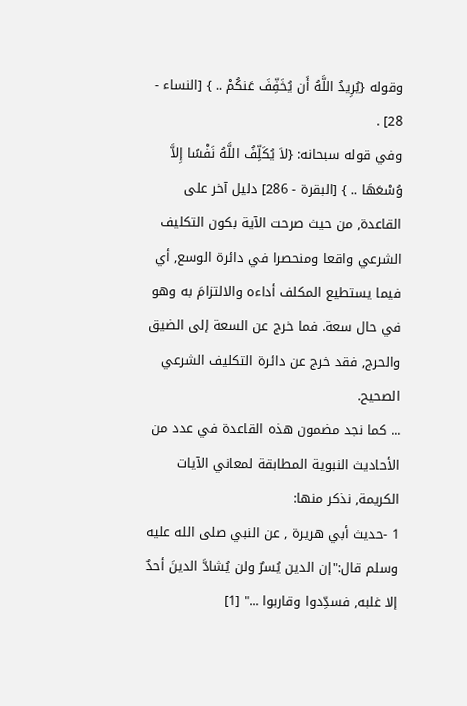وقوله {يُرِيدُ اللَّهُ أَن يُخَفِّفَ عَنكُمْ .. } [النساء - 28] .
وفي قوله سبحانه: {لاَ يُكَلِّفُ اللَّهُ نَفْسًا إِلاَّ وُسْعَهَا .. } [البقرة - 286] دليل آخر على القاعدة, من حيث صرحت الآية بكون التكليف الشرعي واقعا ومنحصرا في دائرة الوسع, أي فيما يستطيع المكلف أداءه والالتزامَ به وهو في حال سعة. فما خرج عن السعة إلى الضيق والحرج, فقد خرج عن دائرة التكليف الشرعي الصحيح.
... كما نجد مضمون هذه القاعدة في عدد من الأحاديث النبوية المطابقة لمعاني الآيات الكريمة, نذكر منها:
1 -حديث أبي هريرة , عن النبي صلى الله عليه وسلم قال:"إن الدين يُسرٌ ولن يُشادَّ الدينَ أحدٌ إلا غلبه, فسدِّدوا وقاربوا ..." [1]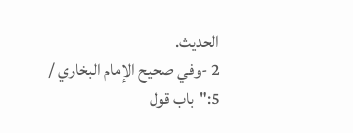الحديث.
2 -وفي صحيح الإمام البخاري / 5:"باب قول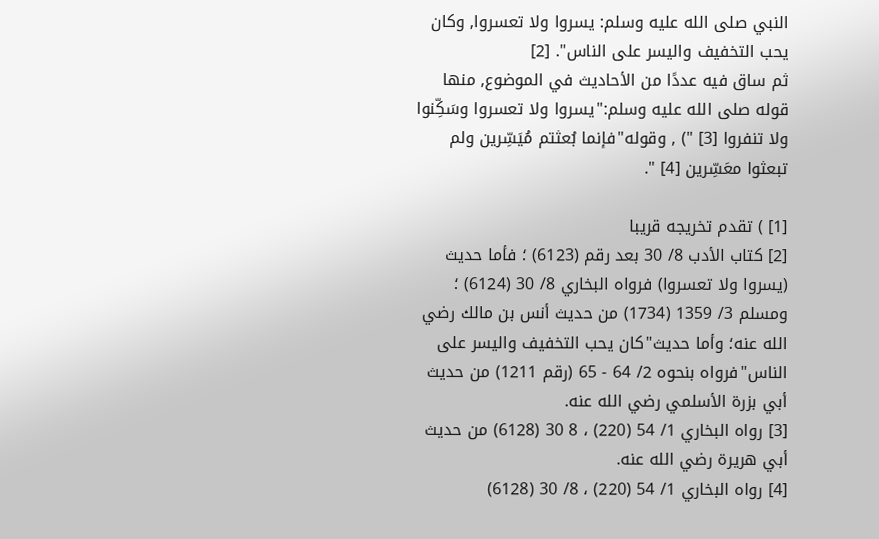النبي صلى الله عليه وسلم: يسروا ولا تعسروا, وكان يحب التخفيف واليسر على الناس". [2]
ثم ساق فيه عددًا من الأحاديث في الموضوع, منها قوله صلى الله عليه وسلم:"يسروا ولا تعسروا وسَكِّنوا ولا تنفروا [3] ") , وقوله"فإنما بُعثتم مُيَسِّرين ولم تبعثوا معَسِّرين [4] ".

[1] ) تقدم تخريجه قريبا
[2] كتاب الأدب 8/ 30 بعد رقم (6123) ؛ فأما حديث (يسروا ولا تعسروا) فرواه البخاري 8/ 30 (6124) ؛ ومسلم 3/ 1359 (1734) من حديث أنس بن مالك رضي الله عنه؛ وأما حديث"كان يحب التخفيف واليسر على الناس"فرواه بنحوه 2/ 64 - 65 (رقم 1211) من حديث أبي بزرة الأسلمي رضي الله عنه.
[3] رواه البخاري 1/ 54 (220) ، 8 30 (6128) من حديث أبي هريرة رضي الله عنه.
[4] رواه البخاري 1/ 54 (220) ، 8/ 30 (6128)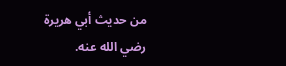من حديث أبي هريرة رضي الله عنه.